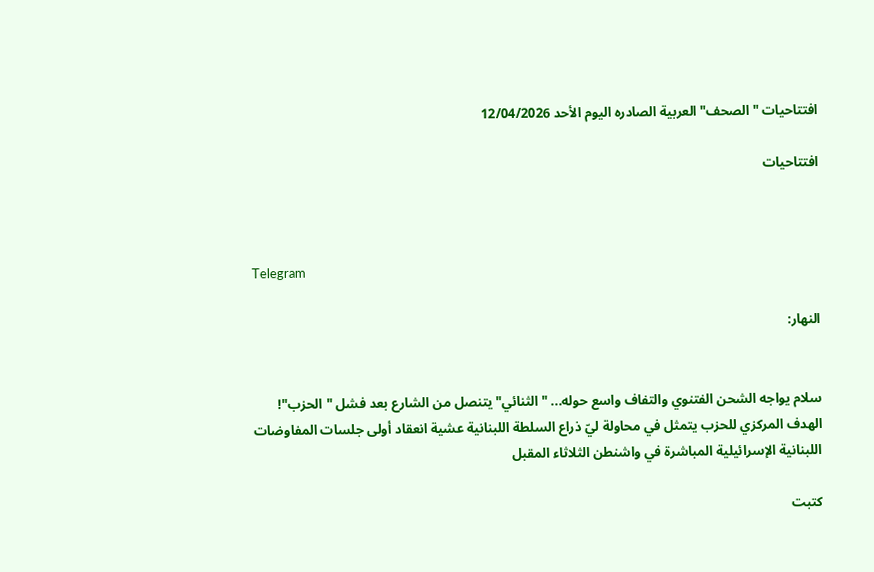افتتاحيات "الصحف" العربية الصادره اليوم الأحد 12/04/2026

افتتاحيات



Telegram

النهار:


سلام يواجه الشحن الفتنوي والتفاف واسع حوله... "الثنائي" يتنصل من الشارع بعد فشل "الحزب"!
الهدف المركزي للحزب يتمثل في محاولة ليّ ذراع السلطة اللبنانية عشية انعقاد أولى جلسات المفاوضات اللبنانية الإسرائيلية المباشرة في واشنطن الثلاثاء المقبل

كتبت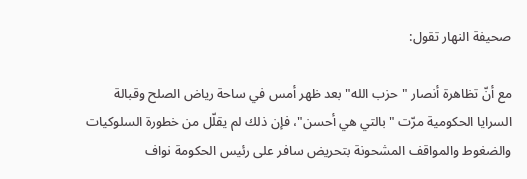صحيفة النهار تقول:

مع أنّ تظاهرة أنصار "حزب الله" بعد ظهر أمس في ساحة رياض الصلح وقبالة السرايا الحكومية مرّت "بالتي هي أحسن"، فإن ذلك لم يقلّل من خطورة السلوكيات والضغوط والمواقف المشحونة بتحريض سافر على رئيس الحكومة نواف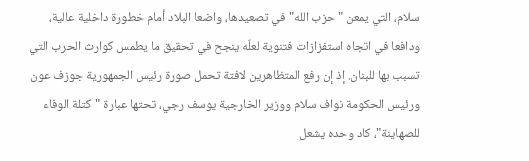سلام، التي يمعن "حزب الله" في تصعيدها، واضعا البلاد أمام خطورة داخلية عالية، ودافعا في اتجاه استفزازات فتنوية لعلّه ينجح في تحقيق ما يطمس كوارث الحرب التي تسبب بها للبنان. إذ إن رفع المتظاهرين لافتة تحمل صورة رئيس الجمهورية جوزف عون ورئيس الحكومة نواف سلام ووزير الخارجية يوسف رجي، تحتها عبارة "كتلة الوفاء للصهاينة"، كاد وحده يشعل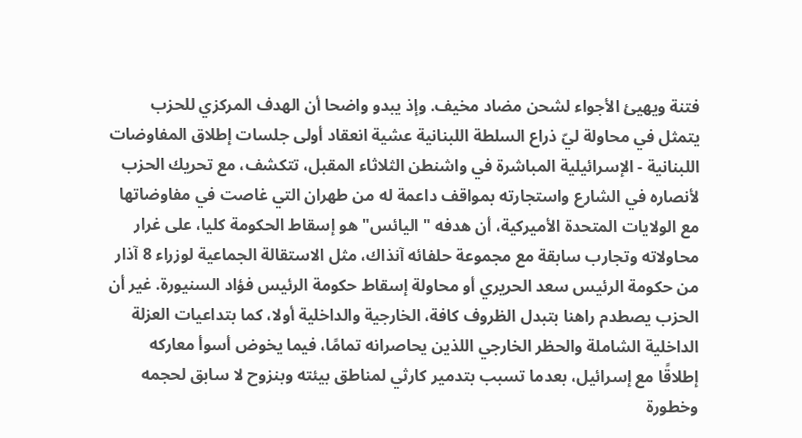فتنة ويهيئ الأجواء لشحن مضاد مخيف. وإذ يبدو واضحا أن الهدف المركزي للحزب يتمثل في محاولة ليّ ذراع السلطة اللبنانية عشية انعقاد أولى جلسات إطلاق المفاوضات اللبنانية - الإسرائيلية المباشرة في واشنطن الثلاثاء المقبل، تتكشف، مع تحريك الحزب لأنصاره في الشارع واستجارته بمواقف داعمة له من طهران التي غاصت في مفاوضاتها مع الولايات المتحدة الأميركية، أن هدفه "اليائس" هو إسقاط الحكومة كليا، على غرار محاولاته وتجارب سابقة مع مجموعة حلفائه آنذاك، مثل الاستقالة الجماعية لوزراء 8 آذار من حكومة الرئيس سعد الحريري أو محاولة إسقاط حكومة الرئيس فؤاد السنيورة. غير أن الحزب يصطدم راهنا بتبدل الظروف كافة، الخارجية والداخلية أولا، كما بتداعيات العزلة الداخلية الشاملة والحظر الخارجي اللذين يحاصرانه تمامًا، فيما يخوض أسوأ معاركه إطلاقًا مع إسرائيل، بعدما تسبب بتدمير كارثي لمناطق بيئته وبنزوح لا سابق لحجمه وخطورة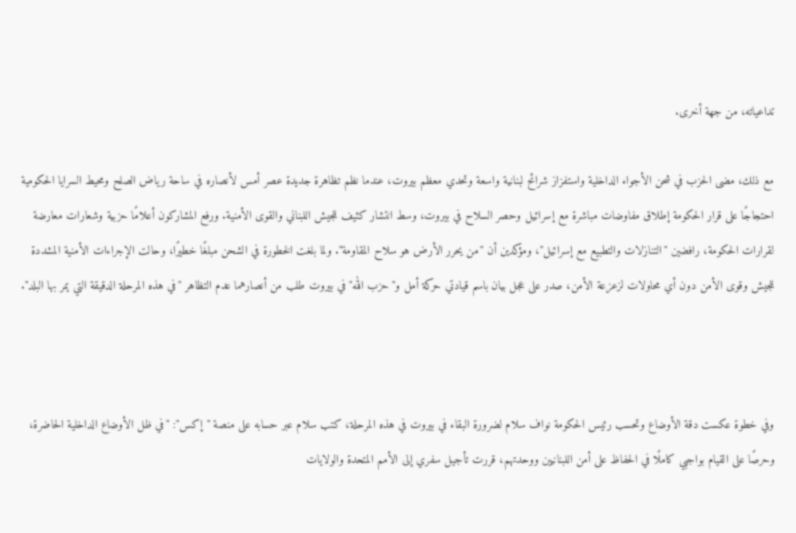تداعياته، من جهة أخرى.

مع ذلك، مضى الحزب في شحن الأجواء الداخلية واستفزاز شرائح لبنانية واسعة وتحدي معظم بيروت، عندما نظم تظاهرة جديدة عصر أمس لأنصاره في ساحة رياض الصلح ومحيط السرايا الحكومية احتجاجًا على قرار الحكومة إطلاق مفاوضات مباشرة مع إسرائيل وحصر السلاح في بيروت، وسط انتشار كثيف للجيش اللبناني والقوى الأمنية. ورفع المشاركون أعلامًا حزبية وشعارات معارضة لقرارات الحكومة، رافضين "التنازلات والتطبيع مع إسرائيل"، ومؤكدين أن "من يحرر الأرض هو سلاح المقاومة". ولما بلغت الخطورة في الشحن مبلغًا خطيرًا، وحالت الإجراءات الأمنية المشددة للجيش وقوى الأمن دون أي محاولات لزعزعة الأمن، صدر على عجل بيان باسم قيادتي حركة أمل و"حزب الله" في بيروت طلب من أنصارهما عدم التظاهر "في هذه المرحلة الدقيقة التي يمر بها البلد".



وفي خطوة عكست دقة الأوضاع وتحسب رئيس الحكومة نواف سلام لضرورة البقاء في بيروت في هذه المرحلة، كتب سلام عبر حسابه على منصة "إكس": "في ظل الأوضاع الداخلية الحاضرة، وحرصًا على القيام بواجبي كاملًا في الحفاظ على أمن اللبنانيين ووحدتهم، قررت تأجيل سفري إلى الأمم المتحدة والولايات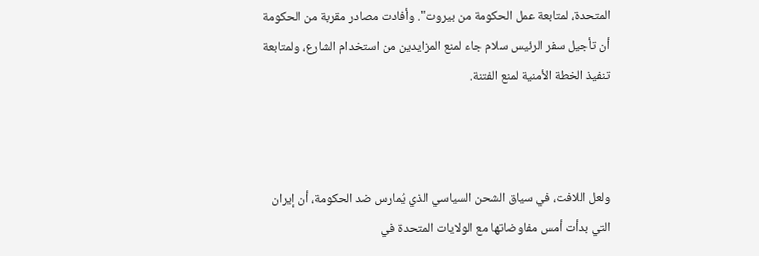المتحدة، لمتابعة عمل الحكومة من بيروت". وأفادت مصادر مقربة من الحكومة أن تأجيل سفر الرئيس سلام جاء لمنع المزايدين من استخدام الشارع، ولمتابعة تنفيذ الخطة الأمنية لمنع الفتنة.



ولعل اللافت، في سياق الشحن السياسي الذي يُمارس ضد الحكومة، أن إيران التي بدأت أمس مفاوضاتها مع الولايات المتحدة في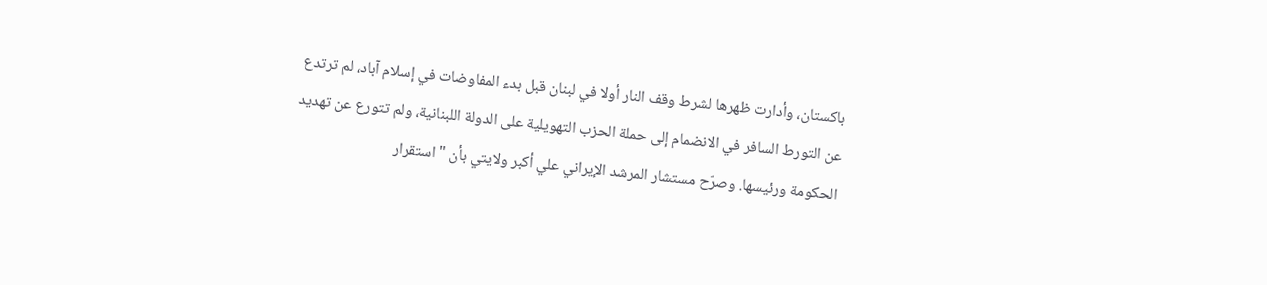باكستان، وأدارت ظهرها لشرط وقف النار أولا في لبنان قبل بدء المفاوضات في إسلام آباد، لم ترتدع عن التورط السافر في الانضمام إلى حملة الحزب التهويلية على الدولة اللبنانية، ولم تتورع عن تهديد الحكومة ورئيسها. وصرّح مستشار المرشد الإيراني علي أكبر ولايتي بأن "استقرار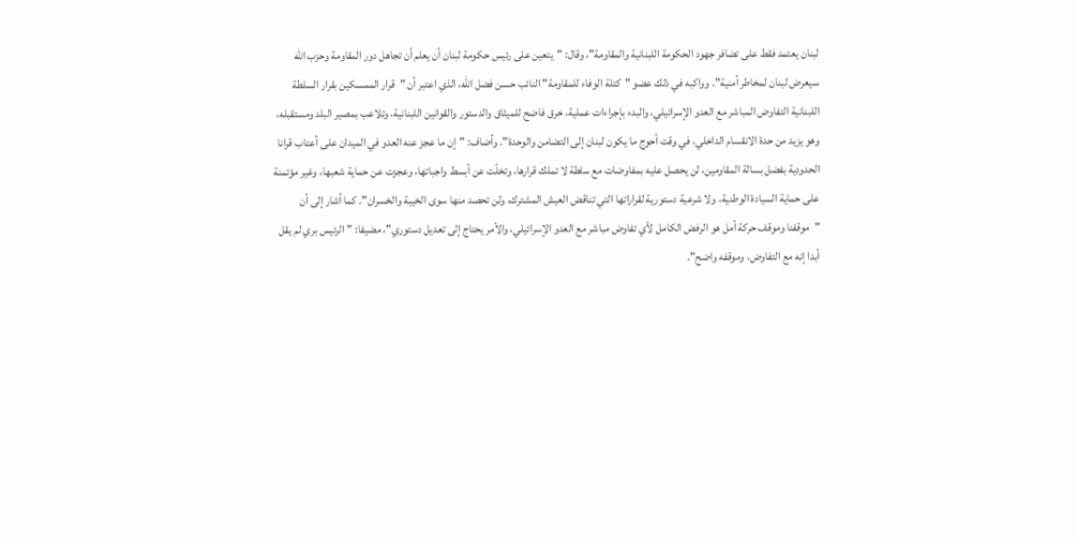لبنان يعتمد فقط على تضافر جهود الحكومة اللبنانية والمقاومة"، وقال: "يتعين على رئيس حكومة لبنان أن يعلم أن تجاهل دور المقاومة وحزب الله سيعرض لبنان لمخاطر أمنية". وواكبه في ذلك عضو "كتلة الوفاء للمقاومة" النائب حسن فضل الله، الذي اعتبر أن "قرار الممسكين بقرار السلطة اللبنانية التفاوض المباشر مع العدو الإسرائيلي، والبدء بإجراءات عملية، خرق فاضح للميثاق والدستور والقوانين اللبنانية، وتلاعب بمصير البلد ومستقبله، وهو يزيد من حدة الانقسام الداخلي، في وقت أحوج ما يكون لبنان إلى التضامن والوحدة". وأضاف: "إن ما عجز عنه العدو في الميدان على أعتاب قرانا الحدودية بفضل بسالة المقاومين، لن يحصل عليه بمفاوضات مع سلطة لا تملك قرارها، وتخلّت عن أبسط واجباتها، وعجزت عن حماية شعبها، وغير مؤتمنة على حماية السيادة الوطنية، ولا شرعية دستورية لقراراتها التي تناقض العيش المشترك، ولن تحصد منها سوى الخيبة والخسران". كما أشار إلى أن "موقفنا وموقف حركة أمل هو الرفض الكامل لأي تفاوض مباشر مع العدو الإسرائيلي، والأمر يحتاج إلى تعديل دستوري"، مضيفا: "الرئيس بري لم يقل أبدا إنه مع التفاوض، وموقفه واضح".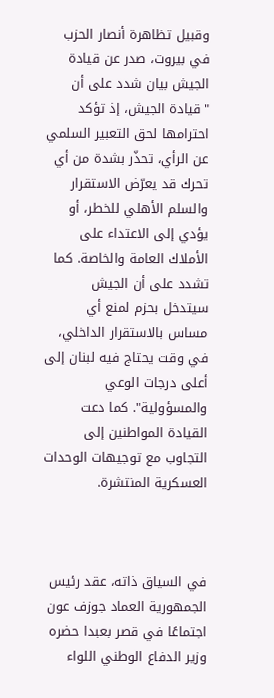وقبيل تظاهرة أنصار الحزب في بيروت، صدر عن قيادة الجيش بيان شدد على أن "قيادة الجيش، إذ تؤكد احترامها لحق التعبير السلمي عن الرأي، تحذّر بشدة من أي تحرك قد يعرّض الاستقرار والسلم الأهلي للخطر، أو يؤدي إلى الاعتداء على الأملاك العامة والخاصة. كما تشدد على أن الجيش سيتدخل بحزم لمنع أي مساس بالاستقرار الداخلي، في وقت يحتاج فيه لبنان إلى أعلى درجات الوعي والمسؤولية". كما دعت القيادة المواطنين إلى التجاوب مع توجيهات الوحدات العسكرية المنتشرة.



في السياق ذاته، عقد رئيس الجمهورية العماد جوزف عون اجتماعًا في قصر بعبدا حضره وزير الدفاع الوطني اللواء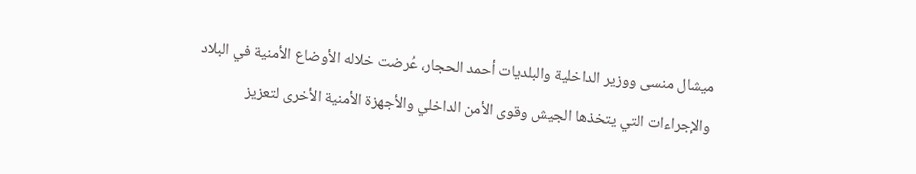ميشال منسى ووزير الداخلية والبلديات أحمد الحجار، عُرضت خلاله الأوضاع الأمنية في البلاد والإجراءات التي يتخذها الجيش وقوى الأمن الداخلي والأجهزة الأمنية الأخرى لتعزيز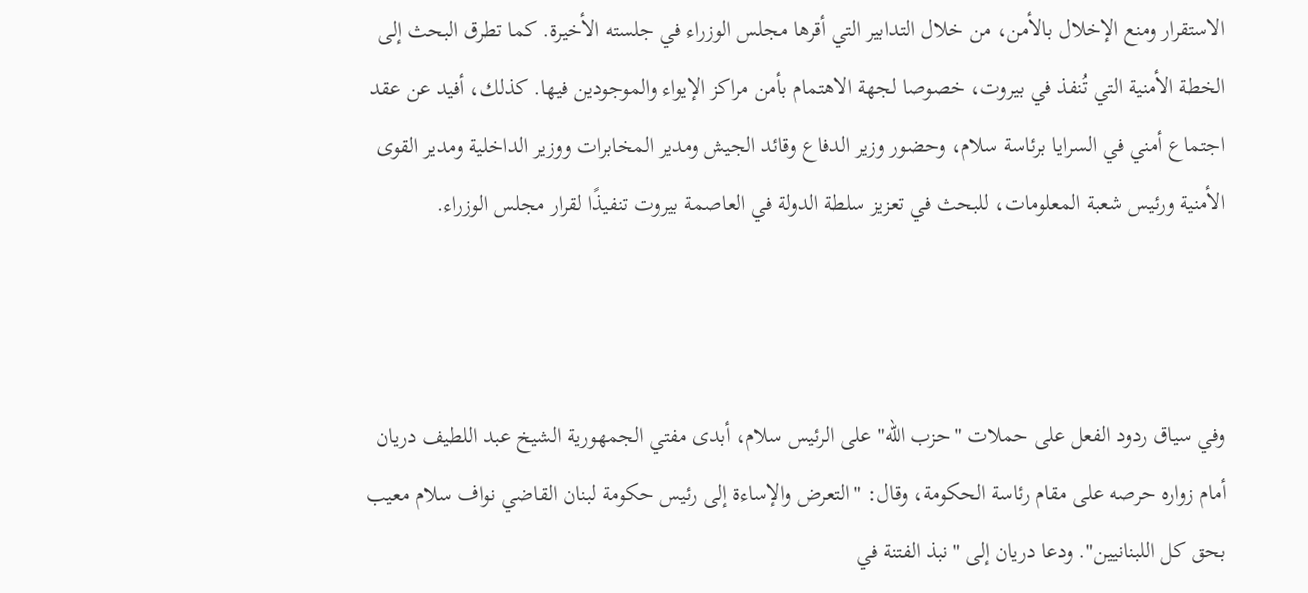الاستقرار ومنع الإخلال بالأمن، من خلال التدابير التي أقرها مجلس الوزراء في جلسته الأخيرة. كما تطرق البحث إلى الخطة الأمنية التي تُنفذ في بيروت، خصوصا لجهة الاهتمام بأمن مراكز الإيواء والموجودين فيها. كذلك، أفيد عن عقد اجتماع أمني في السرايا برئاسة سلام، وحضور وزير الدفاع وقائد الجيش ومدير المخابرات ووزير الداخلية ومدير القوى الأمنية ورئيس شعبة المعلومات، للبحث في تعزيز سلطة الدولة في العاصمة بيروت تنفيذًا لقرار مجلس الوزراء.



وفي سياق ردود الفعل على حملات "حزب الله" على الرئيس سلام، أبدى مفتي الجمهورية الشيخ عبد اللطيف دريان أمام زواره حرصه على مقام رئاسة الحكومة، وقال: "التعرض والإساءة إلى رئيس حكومة لبنان القاضي نواف سلام معيب بحق كل اللبنانيين". ودعا دريان إلى "نبذ الفتنة في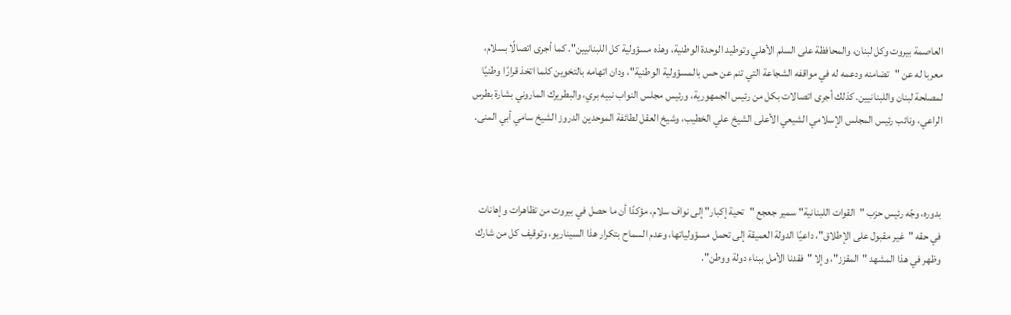العاصمة بيروت وكل لبنان، والمحافظة على السلم الأهلي وتوطيد الوحدة الوطنية، وهذه مسؤولية كل اللبنانيين". كما أجرى اتصالًا بسلام، معربا له عن "تضامنه ودعمه له في مواقفه الشجاعة التي تنم عن حس بالمسؤولية الوطنية"، ودان اتهامه بالتخوين كلما اتخذ قرارًا وطنيًا لمصلحة لبنان واللبنانيين. كذلك أجرى اتصالات بكل من رئيس الجمهورية، ورئيس مجلس النواب نبيه بري، والبطريرك الماروني بشارة بطرس الراعي، ونائب رئيس المجلس الإسلامي الشيعي الأعلى الشيخ علي الخطيب، وشيخ العقل لطائفة الموحدين الدروز الشيخ سامي أبي المنى.



بدوره، وجّه رئيس حزب "القوات اللبنانية" سمير جعجع "تحية إكبار" إلى نواف سلام، مؤكدًا أن ما حصل في بيروت من تظاهرات وإهانات في حقه "غير مقبول على الإطلاق"، داعيًا الدولة العميقة إلى تحمل مسؤولياتها، وعدم السماح بتكرار هذا السيناريو، وتوقيف كل من شارك وظهر في هذا المشهد "المقزز"، وإلا "فقدنا الأمل ببناء دولة ووطن".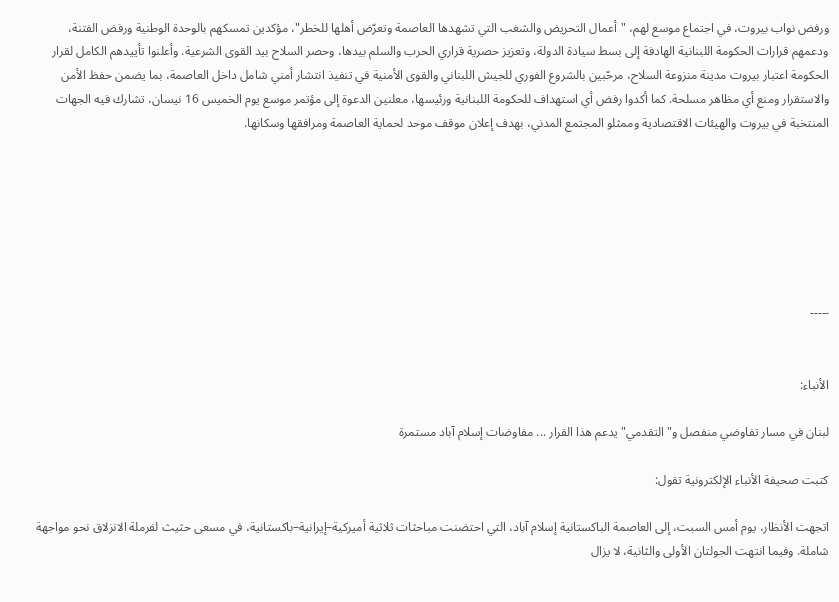ورفض نواب بيروت، في اجتماع موسع لهم، "أعمال التحريض والشغب التي تشهدها العاصمة وتعرّض أهلها للخطر"، مؤكدين تمسكهم بالوحدة الوطنية ورفض الفتنة، ودعمهم قرارات الحكومة اللبنانية الهادفة إلى بسط سيادة الدولة، وتعزيز حصرية قراري الحرب والسلم بيدها، وحصر السلاح بيد القوى الشرعية. وأعلنوا تأييدهم الكامل لقرار الحكومة اعتبار بيروت مدينة منزوعة السلاح، مرحّبين بالشروع الفوري للجيش اللبناني والقوى الأمنية في تنفيذ انتشار أمني شامل داخل العاصمة، بما يضمن حفظ الأمن والاستقرار ومنع أي مظاهر مسلحة. كما أكدوا رفض أي استهداف للحكومة اللبنانية ورئيسها، معلنين الدعوة إلى مؤتمر موسع يوم الخميس 16 نيسان، تشارك فيه الجهات المنتخبة في بيروت والهيئات الاقتصادية وممثلو المجتمع المدني، بهدف إعلان موقف موحد لحماية العاصمة ومرافقها وسكانها.







-----


الأنباء:

لبنان في مسار تفاوضي منفصل و"التقدمي" يدعم هذا القرار ... مفاوضات إسلام آباد مستمرة

كتبت صحيفة الأنباء الإلكترونية تقول:

اتجهت الأنظار، يوم أمس السبت، إلى العاصمة الباكستانية إسلام آباد، التي احتضنت مباحثات ثلاثية أميركية–إيرانية–باكستانية، في مسعى حثيث لفرملة الانزلاق نحو مواجهة شاملة. وفيما انتهت الجولتان الأولى والثانية، لا يزال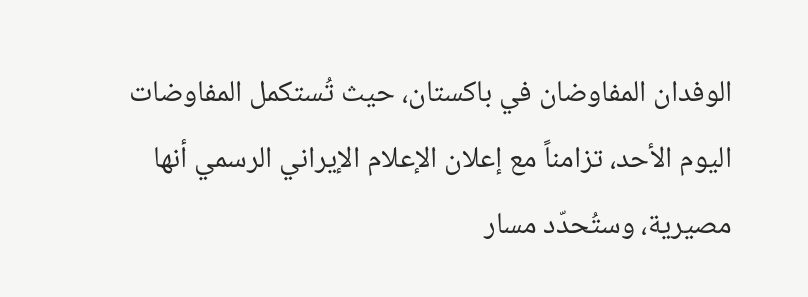الوفدان المفاوضان في باكستان، حيث تُستكمل المفاوضات اليوم الأحد، تزامناً مع إعلان الإعلام الإيراني الرسمي أنها مصيرية، وستُحدّد مسار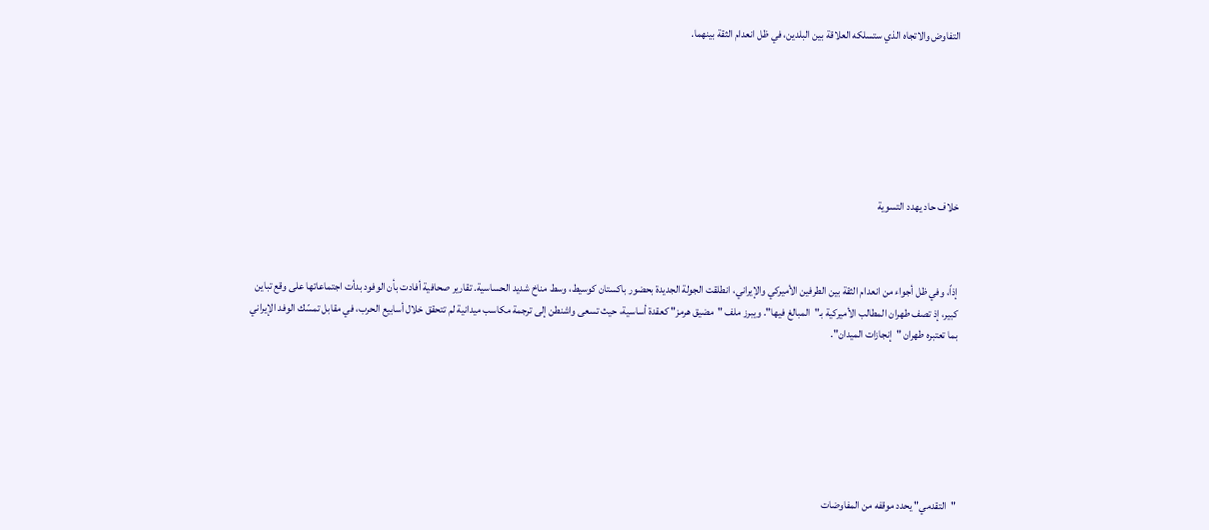التفاوض والاتجاه الذي ستسلكه العلاقة بين البلدين، في ظل انعدام الثقة بينهما.







خلاف حاد يهدد التسوية



إذاً، وفي ظل أجواء من انعدام الثقة بين الطرفين الأميركي والإيراني، انطلقت الجولة الجديدة بحضور باكستان كوسيط، وسط مناخ شديد الحساسية. تقارير صحافية أفادت بأن الوفود بدأت اجتماعاتها على وقع تباين كبير، إذ تصف طهران المطالب الأميركية بـ"المبالغ فيها". ويبرز ملف "مضيق هرمز" كعقدة أساسية، حيث تسعى واشنطن إلى ترجمة مكاسب ميدانية لم تتحقق خلال أسابيع الحرب، في مقابل تمسّك الوفد الإيراني بما تعتبره طهران "إنجازات الميدان".







"التقدمي" يحدد موقفه من المفاوضات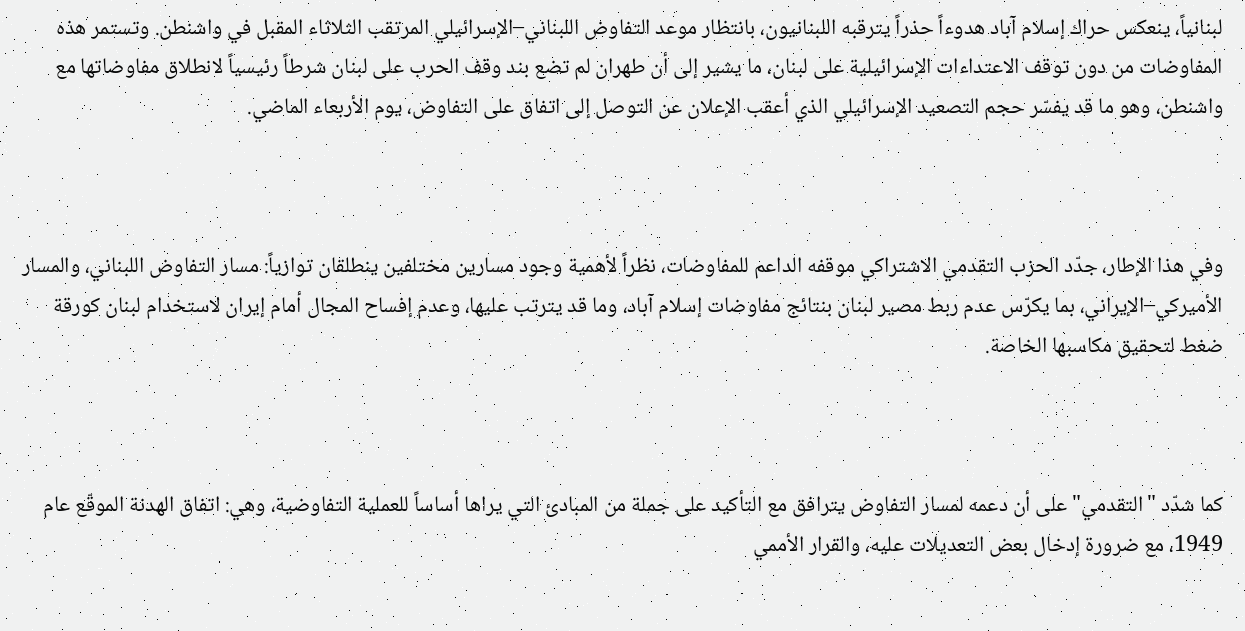لبنانياً، ينعكس حراك إسلام آباد هدوءاً حذراً يترقبه اللبنانيون، بانتظار موعد التفاوض اللبناني–الإسرائيلي المرتقب الثلاثاء المقبل في واشنطن. وتستمر هذه المفاوضات من دون توقف الاعتداءات الإسرائيلية على لبنان، ما يشير إلى أن طهران لم تضع بند وقف الحرب على لبنان شرطاً رئيسياً لانطلاق مفاوضاتها مع واشنطن، وهو ما قد يفسّر حجم التصعيد الإسرائيلي الذي أعقب الإعلان عن التوصل إلى اتفاق على التفاوض، يوم الأربعاء الماضي.



وفي هذا الإطار، جدّد الحزب التقدمي الاشتراكي موقفه الداعم للمفاوضات، نظراً لأهمية وجود مسارين مختلفين ينطلقان توازياً: مسار التفاوض اللبناني، والمسار الأميركي–الإيراني، بما يكرّس عدم ربط مصير لبنان بنتائج مفاوضات إسلام آباد، وما قد يترتب عليها، وعدم إفساح المجال أمام إيران لاستخدام لبنان كورقة ضغط لتحقيق مكاسبها الخاصة.



كما شدّد "التقدمي" على أن دعمه لمسار التفاوض يترافق مع التأكيد على جملة من المبادئ التي يراها أساساً للعملية التفاوضية، وهي: اتفاق الهدنة الموقّع عام 1949، مع ضرورة إدخال بعض التعديلات عليه، والقرار الأممي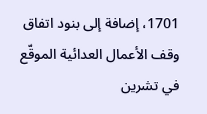1701، إضافة إلى بنود اتفاق وقف الأعمال العدائية الموقّع في تشرين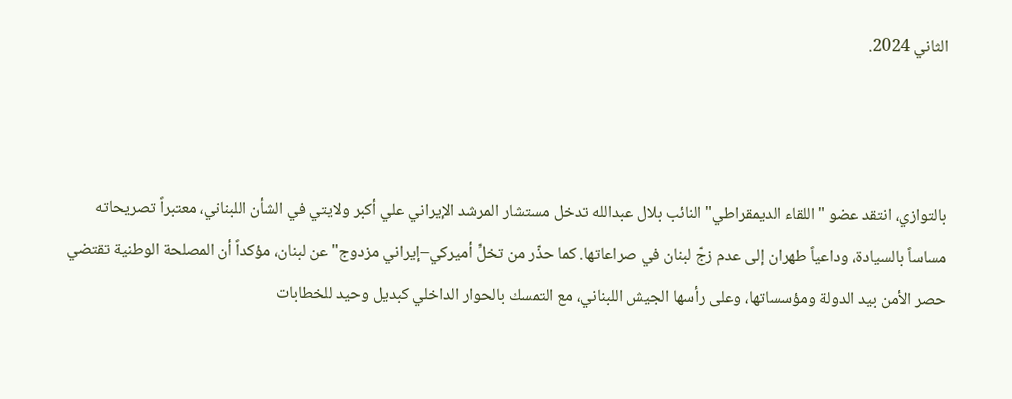الثاني 2024.



بالتوازي، انتقد عضو "اللقاء الديمقراطي" النائب بلال عبدالله تدخل مستشار المرشد الإيراني علي أكبر ولايتي في الشأن اللبناني، معتبراً تصريحاته مساساً بالسيادة، وداعياً طهران إلى عدم زجّ لبنان في صراعاتها. كما حذّر من تخلٍّ أميركي–إيراني مزدوج" عن لبنان، مؤكداً أن المصلحة الوطنية تقتضي حصر الأمن بيد الدولة ومؤسساتها، وعلى رأسها الجيش اللبناني، مع التمسك بالحوار الداخلي كبديل وحيد للخطابات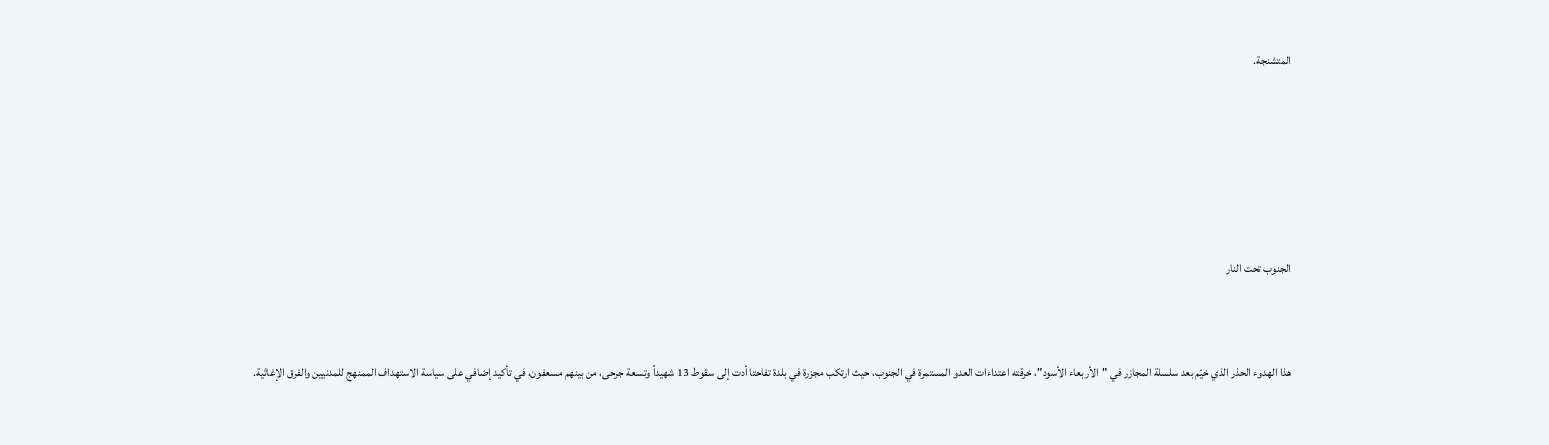المتشنجة.







الجنوب تحت النار



هذا الهدوء الحذر الذي خيّم بعد سلسلة المجازر في "الأربعاء الأسود"، خرقته اعتداءات العدو المستمرة في الجنوب، حيث ارتكب مجزرة في بلدة تفاحتا أدت إلى سقوط 13 شهيداً وتسعة جرحى، من بينهم مسعفون، في تأكيد إضافي على سياسة الاستهداف الممنهج للمدنيين والفرق الإغاثية.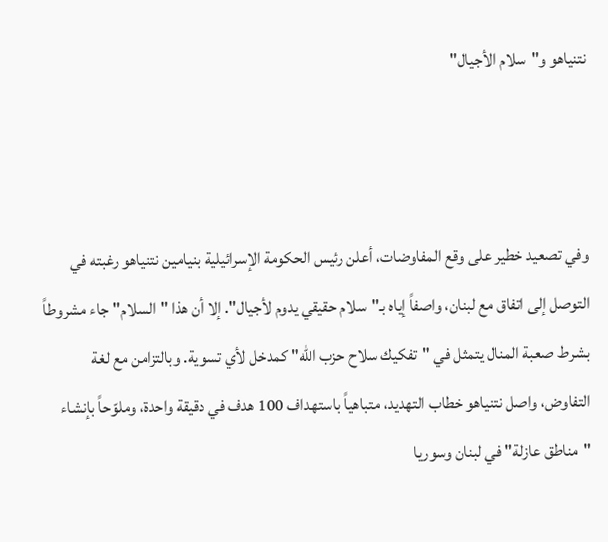نتنياهو و"سلام الأجيال"



وفي تصعيد خطير على وقع المفاوضات، أعلن رئيس الحكومة الإسرائيلية بنيامين نتنياهو رغبته في التوصل إلى اتفاق مع لبنان، واصفاً إياه بـ"سلام حقيقي يدوم لأجيال". إلا أن هذا "السلام" جاء مشروطاً بشرط صعبة المنال يتمثل في "تفكيك سلاح حزب الله" كمدخل لأي تسوية. وبالتزامن مع لغة التفاوض، واصل نتنياهو خطاب التهديد، متباهياً باستهداف 100 هدف في دقيقة واحدة، وملوّحاً بإنشاء "مناطق عازلة" في لبنان وسوريا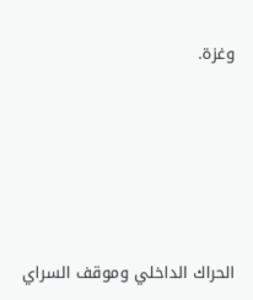وغزة.







الحراك الداخلي وموقف السراي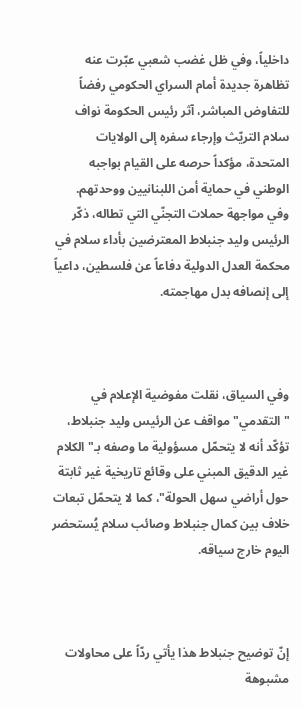داخلياً، وفي ظل غضب شعبي عبّرت عنه تظاهرة جديدة أمام السراي الحكومي رفضاً للتفاوض المباشر، آثر رئيس الحكومة نواف سلام التريّث وإرجاء سفره إلى الولايات المتحدة، مؤكداً حرصه على القيام بواجبه الوطني في حماية أمن اللبنانيين ووحدتهم. وفي مواجهة حملات التجنّي التي تطاله، ذكّر الرئيس وليد جنبلاط المعترضين بأداء سلام في محكمة العدل الدولية دفاعاً عن فلسطين، داعياً إلى إنصافه بدل مهاجمته.



وفي السياق، نقلت مفوضية الإعلام في "التقدمي" مواقف عن الرئيس وليد جنبلاط، تؤكّد أنه لا يتحمّل مسؤولية ما وصفه بـ"الكلام غير الدقيق المبني على وقائع تاريخية غير ثابتة حول أراضي سهل الحولة"، كما لا يتحمّل تبعات خلاف بين كمال جنبلاط وصائب سلام يُستحضر اليوم خارج سياقه.



إنّ توضيح جنبلاط هذا يأتي ردّاً على محاولات مشبوهة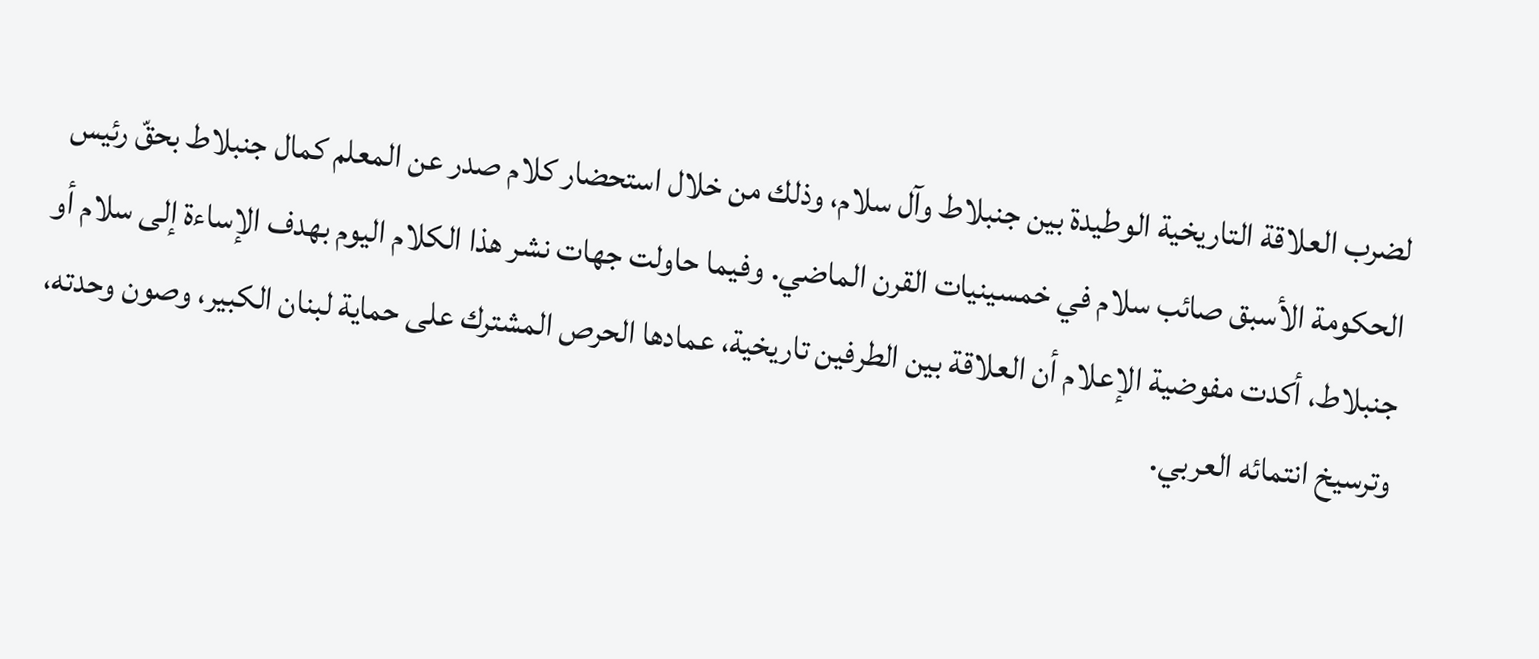لضرب العلاقة التاريخية الوطيدة بين جنبلاط وآل سلام، وذلك من خلال استحضار كلام صدر عن المعلم كمال جنبلاط بحقّ رئيس الحكومة الأسبق صائب سلام في خمسينيات القرن الماضي. وفيما حاولت جهات نشر هذا الكلام اليوم بهدف الإساءة إلى سلام أو جنبلاط، أكدت مفوضية الإعلام أن العلاقة بين الطرفين تاريخية، عمادها الحرص المشترك على حماية لبنان الكبير، وصون وحدته، وترسيخ انتمائه العربي.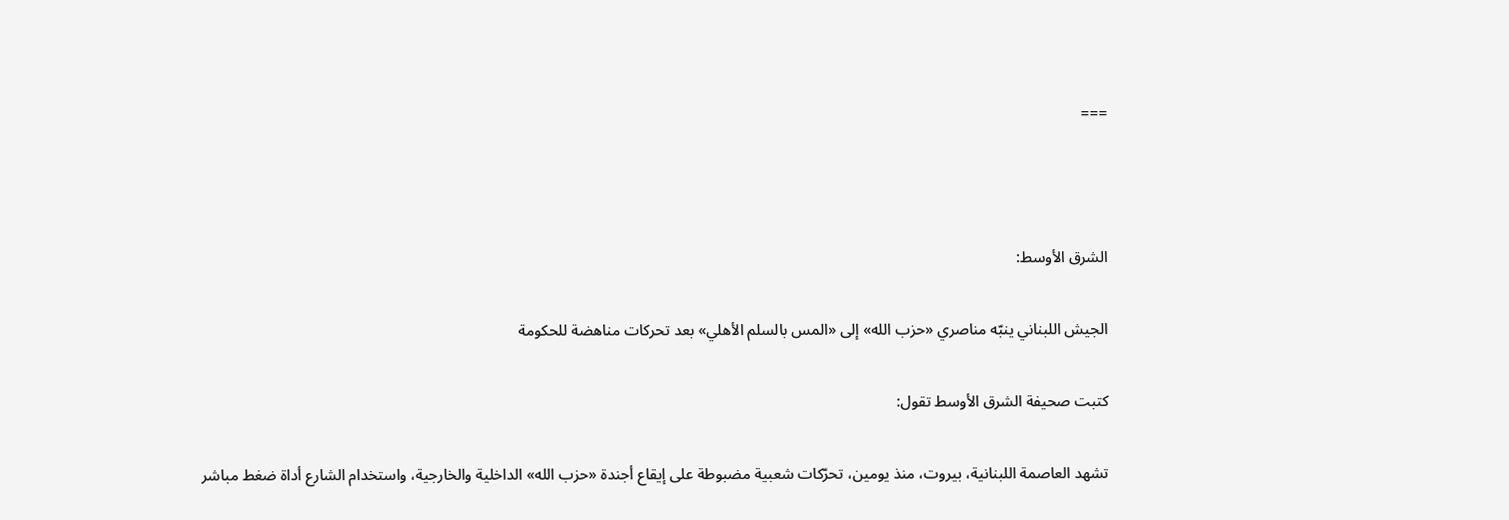===



الشرق الأوسط:

الجيش اللبناني ينبّه مناصري «حزب الله» إلى «المس بالسلم الأهلي» بعد تحركات مناهضة للحكومة

كتبت صحيفة الشرق الأوسط تقول:

تشهد العاصمة اللبنانية، بيروت، منذ يومين، تحرّكات شعبية مضبوطة على إيقاع أجندة «حزب الله» الداخلية والخارجية، واستخدام الشارع أداة ضغط مباشر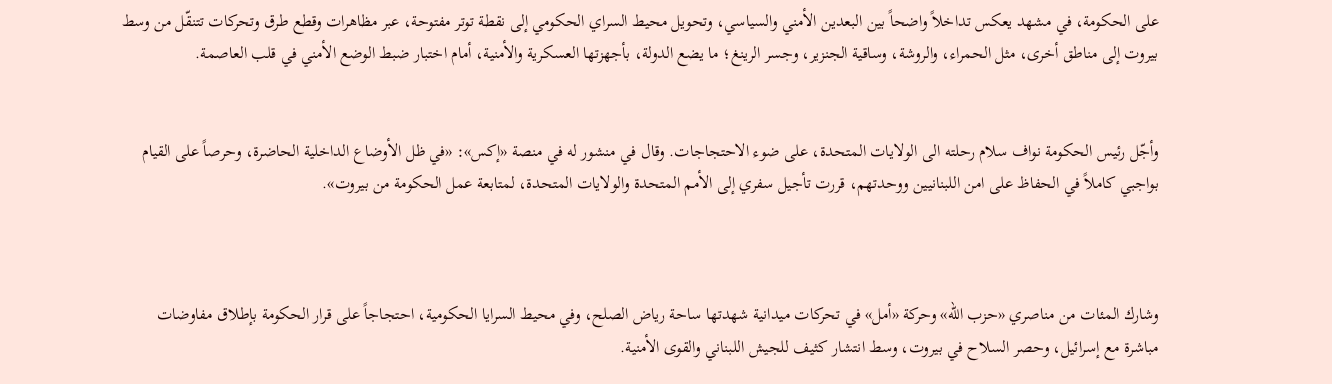على الحكومة، في مشهد يعكس تداخلاً واضحاً بين البعدين الأمني والسياسي، وتحويل محيط السراي الحكومي إلى نقطة توتر مفتوحة، عبر مظاهرات وقطع طرق وتحركات تتنقّل من وسط بيروت إلى مناطق أخرى، مثل الحمراء، والروشة، وساقية الجنزير، وجسر الرينغ؛ ما يضع الدولة، بأجهزتها العسكرية والأمنية، أمام اختبار ضبط الوضع الأمني في قلب العاصمة.


وأجّل رئيس الحكومة نواف سلام رحلته الى الولايات المتحدة، على ضوء الاحتجاجات. وقال في منشور له في منصة «إكس»: «في ظل الأوضاع الداخلية الحاضرة، وحرصاً على القيام بواجبي كاملاً في الحفاظ على امن اللبنانيين ووحدتهم، قررت تأجيل سفري إلى الأمم المتحدة والولايات المتحدة، لمتابعة عمل الحكومة من بيروت».



وشارك المئات من مناصري «حزب الله» وحركة «أمل» في تحركات ميدانية شهدتها ساحة رياض الصلح، وفي محيط السرايا الحكومية، احتجاجاً على قرار الحكومة بإطلاق مفاوضات مباشرة مع إسرائيل، وحصر السلاح في بيروت، وسط انتشار كثيف للجيش اللبناني والقوى الأمنية.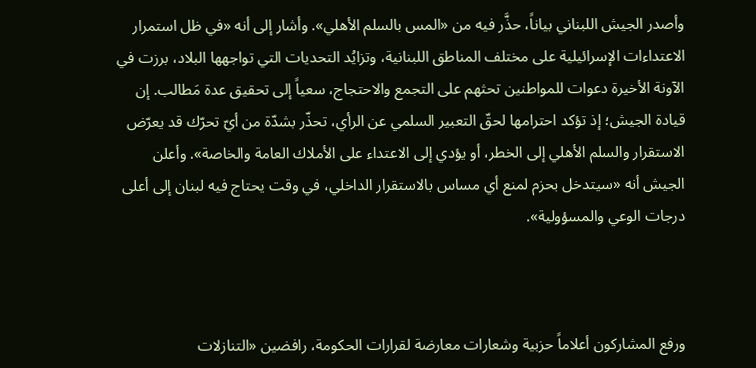وأصدر الجيش اللبناني بياناً، حذَّر فيه من «المس بالسلم الأهلي». وأشار إلى أنه «في ظل استمرار الاعتداءات الإسرائيلية على مختلف المناطق اللبنانية، وتزايُد التحديات التي تواجهها البلاد، برزت في الآونة الأخيرة دعوات للمواطنين تحثهم على التجمع والاحتجاج، سعياً إلى تحقيق عدة مَطالب. إن قيادة الجيش؛ إذ تؤكد احترامها لحقّ التعبير السلمي عن الرأي، تحذّر بشدّة من أيّ تحرّك قد يعرّض الاستقرار والسلم الأهلي إلى الخطر، أو يؤدي إلى الاعتداء على الأملاك العامة والخاصة». وأعلن الجيش أنه «سيتدخل بحزم لمنع أي مساس بالاستقرار الداخلي، في وقت يحتاج فيه لبنان إلى أعلى درجات الوعي والمسؤولية».



ورفع المشاركون أعلاماً حزبية وشعارات معارضة لقرارات الحكومة، رافضين «التنازلات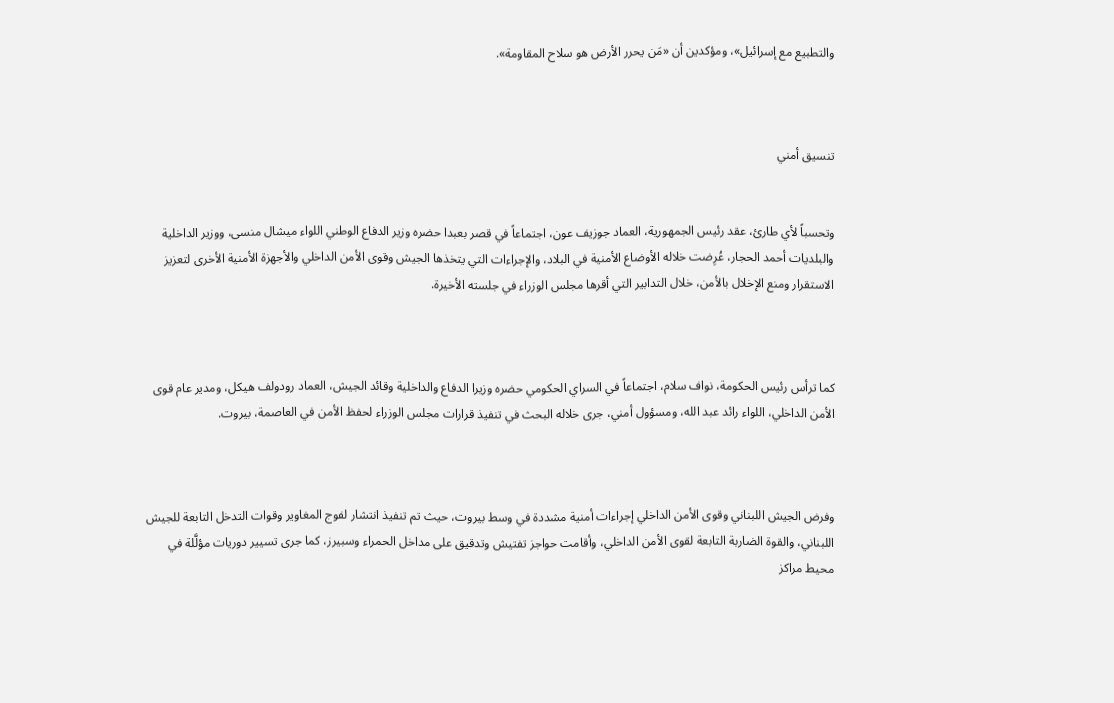والتطبيع مع إسرائيل»، ومؤكدين أن «مَن يحرر الأرض هو سلاح المقاومة».



تنسيق أمني


وتحسباً لأي طارئ، عقد رئيس الجمهورية، العماد جوزيف عون، اجتماعاً في قصر بعبدا حضره وزير الدفاع الوطني اللواء ميشال منسى، ووزير الداخلية والبلديات أحمد الحجار، عُرِضت خلاله الأوضاع الأمنية في البلاد، والإجراءات التي يتخذها الجيش وقوى الأمن الداخلي والأجهزة الأمنية الأخرى لتعزيز الاستقرار ومنع الإخلال بالأمن، خلال التدابير التي أقرها مجلس الوزراء في جلسته الأخيرة.



كما ترأس رئيس الحكومة، نواف سلام، اجتماعاً في السراي الحكومي حضره وزيرا الدفاع والداخلية وقائد الجيش، العماد رودولف هيكل، ومدير عام قوى الأمن الداخلي، اللواء رائد عبد الله، ومسؤول أمني، جرى خلاله البحث في تنفيذ قرارات مجلس الوزراء لحفظ الأمن في العاصمة، بيروت.



وفرض الجيش اللبناني وقوى الأمن الداخلي إجراءات أمنية مشددة في وسط بيروت، حيث تم تنفيذ انتشار لفوج المغاوير وقوات التدخل التابعة للجيش اللبناني، والقوة الضاربة التابعة لقوى الأمن الداخلي، وأقامت حواجز تفتيش وتدقيق على مداخل الحمراء وسبيرز، كما جرى تسيير دوريات مؤلَّلة في محيط مراكز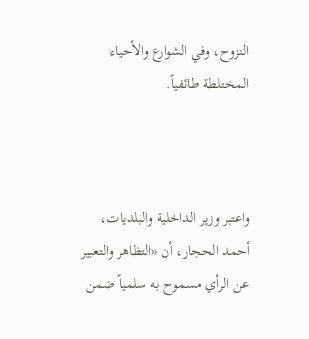النزوح، وفي الشوارع والأحياء المختلطة طائفياً.



واعتبر وزير الداخلية والبلديات، أحمد الحجار، أن «التظاهر والتعبير عن الرأي مسموح به سلمياً ضمن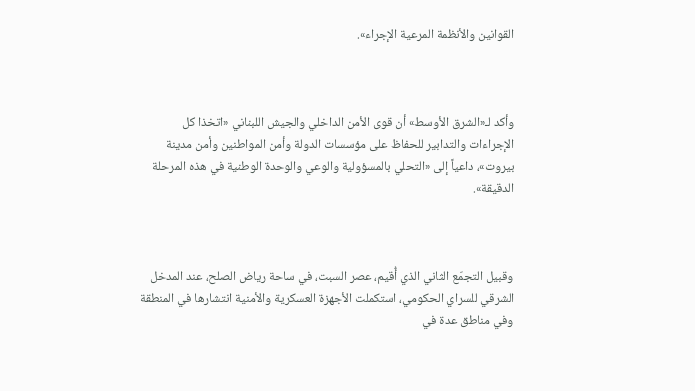القوانين والأنظمة المرعية الإجراء».



وأكد لـ«الشرق الأوسط» أن قوى الأمن الداخلي والجيش اللبناني «اتخذا كل الإجراءات والتدابير للحفاظ على مؤسسات الدولة وأمن المواطنين وأمن مدينة بيروت»، داعياً إلى «التحلي بالمسؤولية والوعي والوحدة الوطنية في هذه المرحلة الدقيقة».



وقبيل التجمّع الثاني الذي أُقيم، عصر السبت، في ساحة رياض الصلح، عند المدخل الشرقي للسراي الحكومي، استكملت الأجهزة العسكرية والأمنية انتشارها في المنطقة وفي مناطق عدة في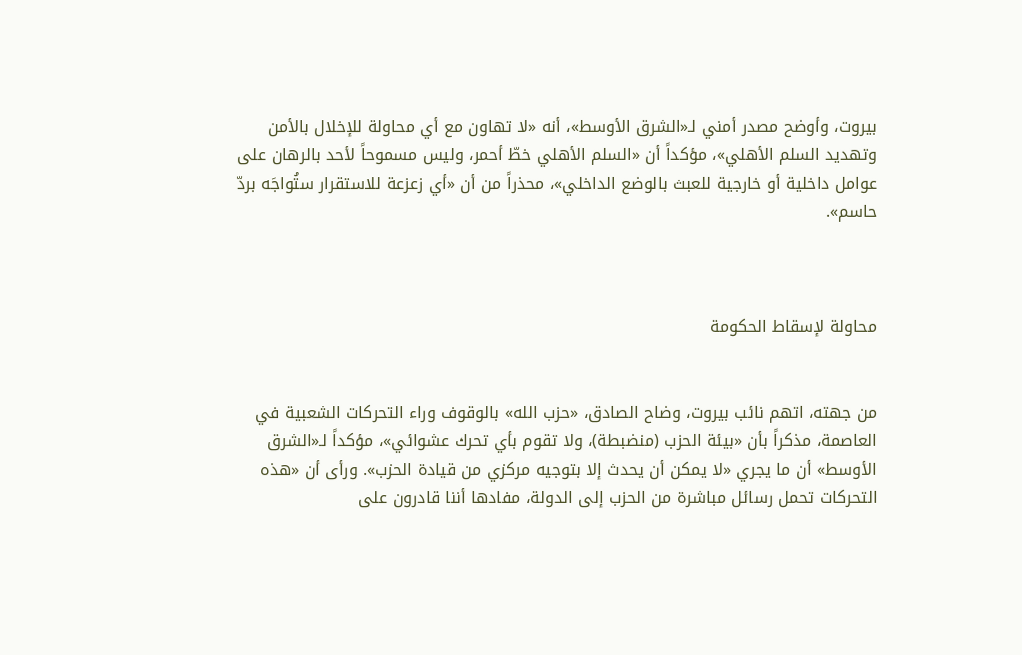بيروت، وأوضح مصدر أمني لـ«الشرق الأوسط»، أنه «لا تهاون مع أي محاولة للإخلال بالأمن وتهديد السلم الأهلي»، مؤكداً أن «السلم الأهلي خطّ أحمر، وليس مسموحاً لأحد بالرهان على عوامل داخلية أو خارجية للعبث بالوضع الداخلي»، محذراً من أن «أي زعزعة للاستقرار ستُواجَه بردّ حاسم».



محاولة لإسقاط الحكومة


من جهته، اتهم نائب بيروت، وضاح الصادق، «حزب الله» بالوقوف وراء التحركات الشعبية في العاصمة، مذكراً بأن «بيئة الحزب (منضبطة)، ولا تقوم بأي تحرك عشوائي»، مؤكداً لـ«الشرق الأوسط» أن ما يجري «لا يمكن أن يحدث إلا بتوجيه مركزي من قيادة الحزب». ورأى أن «هذه التحركات تحمل رسائل مباشرة من الحزب إلى الدولة، مفادها أننا قادرون على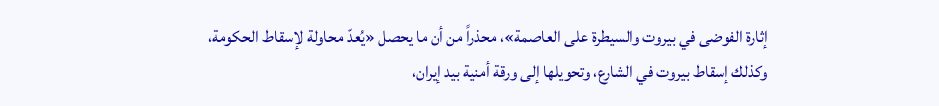إثارة الفوضى في بيروت والسيطرة على العاصمة»، محذراً من أن ما يحصل «يُعدّ محاولة لإسقاط الحكومة، وكذلك إسقاط بيروت في الشارع، وتحويلها إلى ورقة أمنية بيد إيران،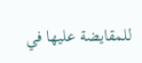للمقايضة عليها في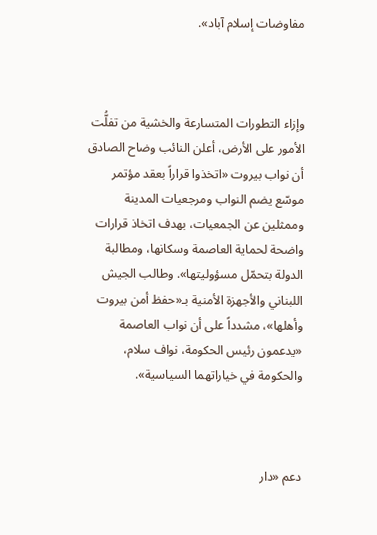مفاوضات إسلام آباد».



وإزاء التطورات المتسارعة والخشية من تفلُّت الأمور على الأرض، أعلن النائب وضاح الصادق أن نواب بيروت «اتخذوا قراراً بعقد مؤتمر موسّع يضم النواب ومرجعيات المدينة وممثلين عن الجمعيات، بهدف اتخاذ قرارات واضحة لحماية العاصمة وسكانها، ومطالبة الدولة بتحمّل مسؤوليتها». وطالب الجيش اللبناني والأجهزة الأمنية بـ«حفظ أمن بيروت وأهلها»، مشدداً على أن نواب العاصمة «يدعمون رئيس الحكومة، نواف سلام، والحكومة في خياراتهما السياسية».



دعم «دار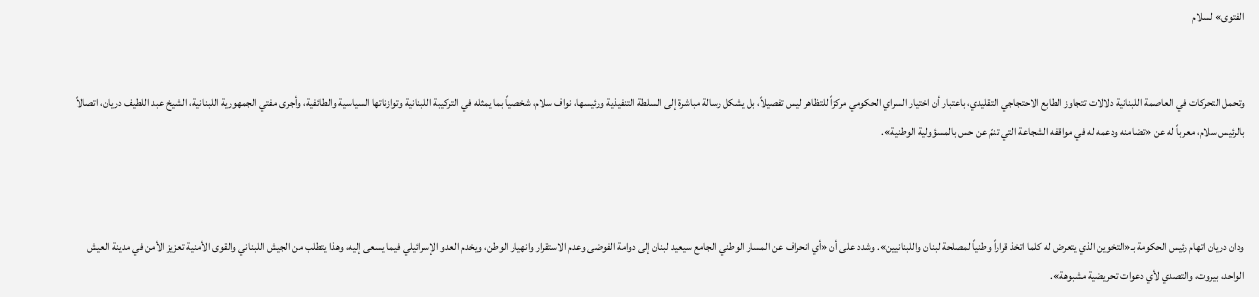الفتوى» لسلام


وتحمل التحركات في العاصمة اللبنانية دلالات تتجاوز الطابع الاحتجاجي التقليدي، باعتبار أن اختيار السراي الحكومي مركزاً للتظاهر ليس تفصيلاً، بل يشكل رسالة مباشرة إلى السلطة التنفيذية ورئيسها، نواف سلام، شخصياً بما يمثله في التركيبة اللبنانية وتوازناتها السياسية والطائفية، وأجرى مفتي الجمهورية اللبنانية، الشيخ عبد اللطيف دريان، اتصالاً بالرئيس سلام، معرباً له عن «تضامنه ودعمه له في مواقفه الشجاعة التي تنمّ عن حس بالمسؤولية الوطنية».



ودان دريان اتهام رئيس الحكومة بـ«التخوين الذي يتعرض له كلما اتخذ قراراً وطنياً لمصلحة لبنان واللبنانيين». وشدد على أن «أي انحراف عن المسار الوطني الجامع سيعيد لبنان إلى دوامة الفوضى وعدم الاستقرار وانهيار الوطن، ويخدم العدو الإسرائيلي فيما يسعى إليه، وهذا يتطلب من الجيش اللبناني والقوى الأمنية تعزيز الأمن في مدينة العيش الواحد، بيروت، والتصدي لأي دعوات تحريضية مشبوهة».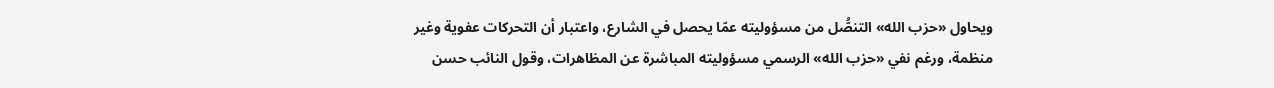ويحاول «حزب الله» التنصُّل من مسؤوليته عمّا يحصل في الشارع، واعتبار أن التحركات عفوية وغير منظمة، ورغم نفي «حزب الله» الرسمي مسؤوليته المباشرة عن المظاهرات، وقول النائب حسن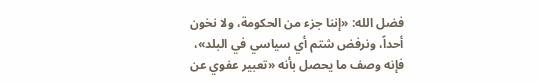فضل الله: «إننا جزء من الحكومة، ولا نخون أحداً، ونرفض شتم أي سياسي في البلد»، فإنه وصف ما يحصل بأنه «تعبير عفوي عن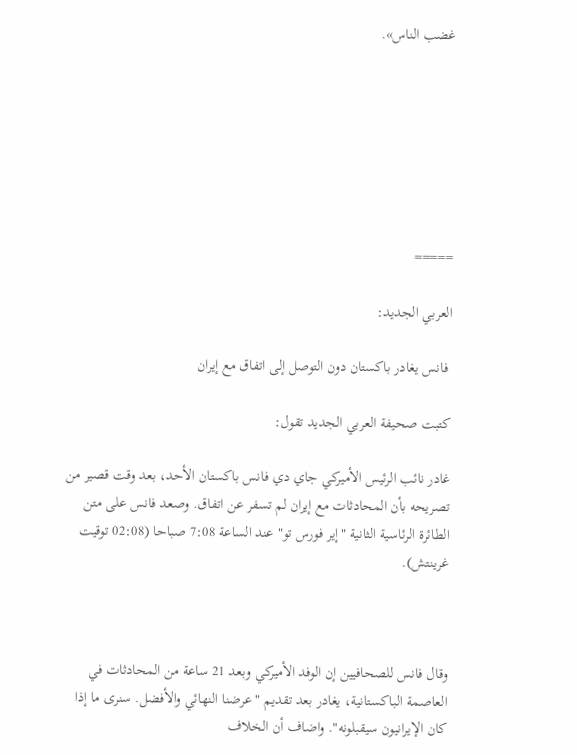غضب الناس».







=====

العربي الجديد:

 فانس يغادر باكستان دون التوصل إلى اتفاق مع إيران

كتبت صحيفة العربي الجديد تقول:

غادر نائب الرئيس الأميركي جاي دي فانس باكستان الأحد، بعد وقت قصير من تصريحه بأن المحادثات مع إيران لم تسفر عن اتفاق. وصعد فانس على متن الطائرة الرئاسية الثانية "إير فورس تو" عند الساعة 7:08 صباحا (02:08 توقيت غرينتش).



وقال فانس للصحافيين إن الوفد الأميركي وبعد 21 ساعة من المحادثات في العاصمة الباكستانية، يغادر بعد تقديم "عرضنا النهائي والأفضل. سنرى ما إذا كان الإيرانيون سيقبلونه". واضاف أن الخلاف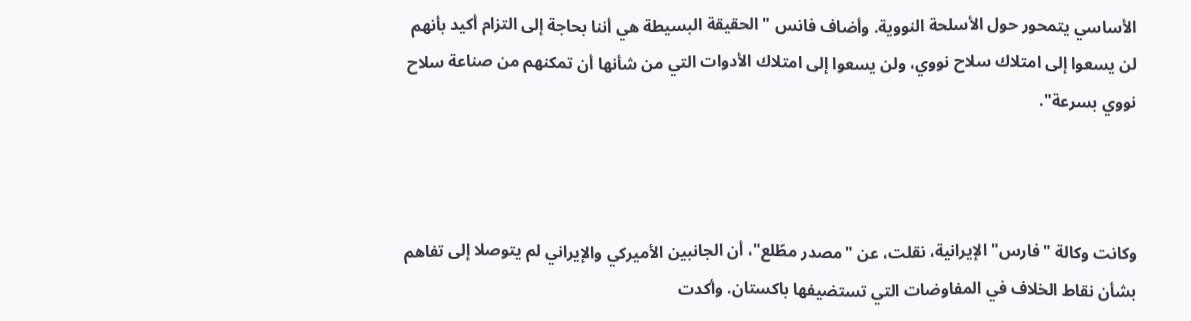الأساسي يتمحور حول الأسلحة النووية. وأضاف فانس "الحقيقة البسيطة هي أننا بحاجة إلى التزام أكيد بأنهم لن يسعوا إلى امتلاك سلاح نووي، ولن يسعوا إلى امتلاك الأدوات التي من شأنها أن تمكنهم من صناعة سلاح نووي بسرعة".



وكانت وكالة "فارس" الإيرانية، نقلت، عن "مصدر مطّلع"، أن الجانبين الأميركي والإيراني لم يتوصلا إلى تفاهم بشأن نقاط الخلاف في المفاوضات التي تستضيفها باكستان. وأكدت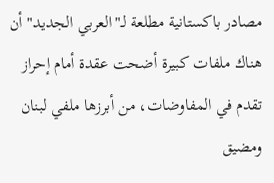مصادر باكستانية مطلعة لـ"العربي الجديد" أن هناك ملفات كبيرة أضحت عقدة أمام إحراز تقدم في المفاوضات، من أبرزها ملفي لبنان ومضيق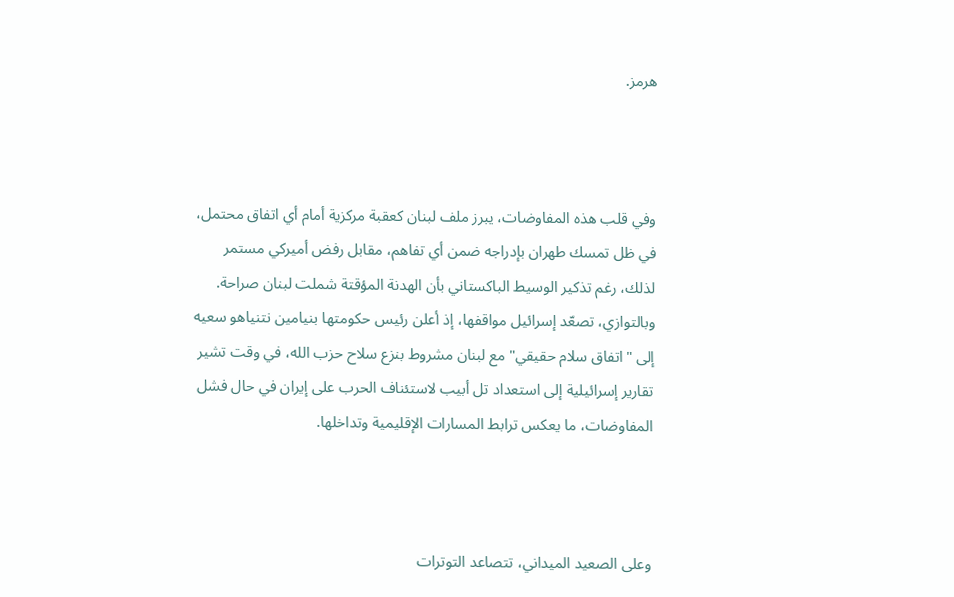هرمز.



وفي قلب هذه المفاوضات، يبرز ملف لبنان كعقبة مركزية أمام أي اتفاق محتمل، في ظل تمسك طهران بإدراجه ضمن أي تفاهم، مقابل رفض أميركي مستمر لذلك، رغم تذكير الوسيط الباكستاني بأن الهدنة المؤقتة شملت لبنان صراحة. وبالتوازي، تصعّد إسرائيل مواقفها، إذ أعلن رئيس حكومتها بنيامين نتنياهو سعيه إلى "اتفاق سلام حقيقي" مع لبنان مشروط بنزع سلاح حزب الله، في وقت تشير تقارير إسرائيلية إلى استعداد تل أبيب لاستئناف الحرب على إيران في حال فشل المفاوضات، ما يعكس ترابط المسارات الإقليمية وتداخلها.



وعلى الصعيد الميداني، تتصاعد التوترات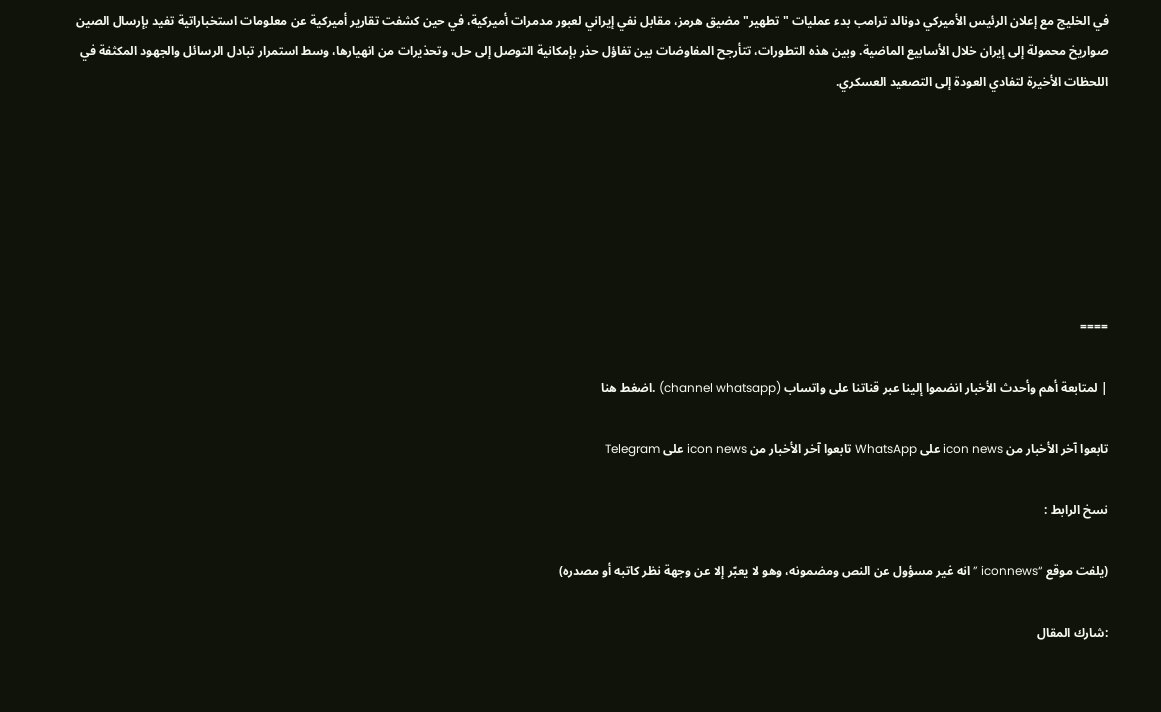في الخليج مع إعلان الرئيس الأميركي دونالد ترامب بدء عمليات "تطهير" مضيق هرمز، مقابل نفي إيراني لعبور مدمرات أميركية، في حين كشفت تقارير أميركية عن معلومات استخباراتية تفيد بإرسال الصين صواريخ محمولة إلى إيران خلال الأسابيع الماضية. وبين هذه التطورات، تتأرجح المفاوضات بين تفاؤل حذر بإمكانية التوصل إلى حل، وتحذيرات من انهيارها، وسط استمرار تبادل الرسائل والجهود المكثفة في اللحظات الأخيرة لتفادي العودة إلى التصعيد العسكري.







====

| لمتابعة أهم وأحدث الأخبار انضموا إلينا عبر قناتنا على واتساب (channel whatsapp) .اضغط هنا

تابعوا آخر الأخبار من icon news على WhatsApp تابعوا آخر الأخبار من icon news على Telegram

نسخ الرابط :

(يلفت موقع “iconnews ” انه غير مسؤول عن النص ومضمونه، وهو لا يعبّر إلا عن وجهة نظر كاتبه أو مصدره)

:شارك المقال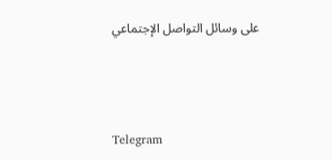على وسائل التواصل الإجتماعي



Telegram